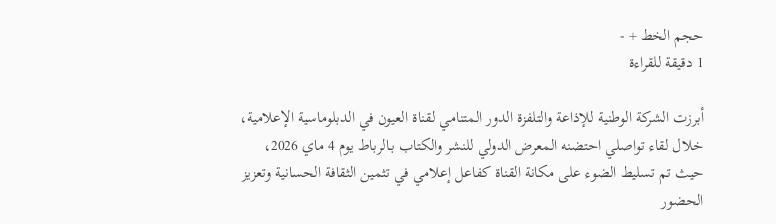حجم الخط + -
1 دقيقة للقراءة

أبرزت الشركة الوطنية للإذاعة والتلفزة الدور المتنامي لقناة العيون في الدبلوماسية الإعلامية، خلال لقاء تواصلي احتضنه المعرض الدولي للنشر والكتاب بـالرباط يوم 4 ماي 2026، حيث تم تسليط الضوء على مكانة القناة كفاعل إعلامي في تثمين الثقافة الحسانية وتعزيز الحضور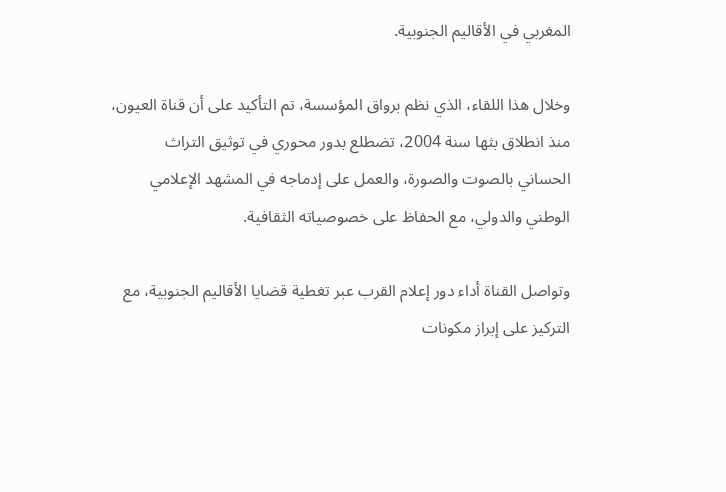المغربي في الأقاليم الجنوبية.

وخلال هذا اللقاء، الذي نظم برواق المؤسسة، تم التأكيد على أن قناة العيون، منذ انطلاق بثها سنة 2004، تضطلع بدور محوري في توثيق التراث الحساني بالصوت والصورة، والعمل على إدماجه في المشهد الإعلامي الوطني والدولي، مع الحفاظ على خصوصياته الثقافية.

وتواصل القناة أداء دور إعلام القرب عبر تغطية قضايا الأقاليم الجنوبية، مع التركيز على إبراز مكونات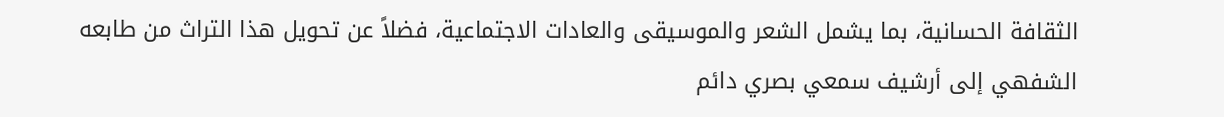الثقافة الحسانية، بما يشمل الشعر والموسيقى والعادات الاجتماعية، فضلاً عن تحويل هذا التراث من طابعه الشفهي إلى أرشيف سمعي بصري دائم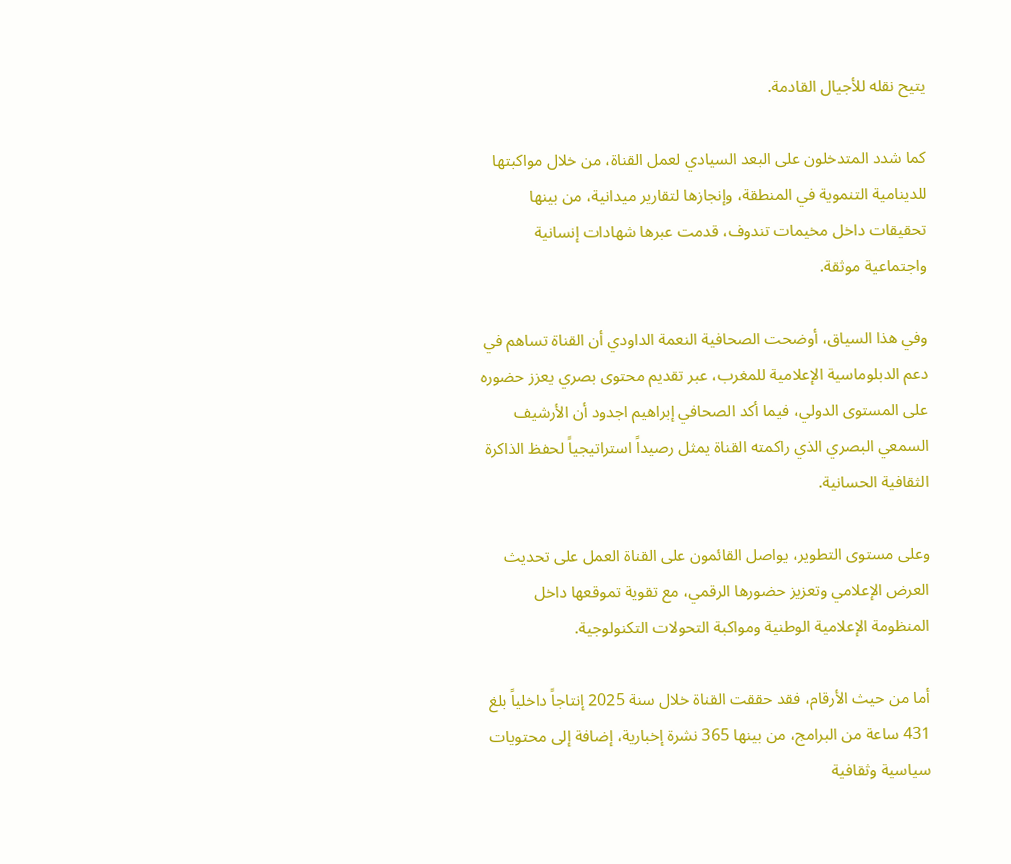يتيح نقله للأجيال القادمة.

كما شدد المتدخلون على البعد السيادي لعمل القناة، من خلال مواكبتها للدينامية التنموية في المنطقة، وإنجازها لتقارير ميدانية، من بينها تحقيقات داخل مخيمات تندوف، قدمت عبرها شهادات إنسانية واجتماعية موثقة.

وفي هذا السياق، أوضحت الصحافية النعمة الداودي أن القناة تساهم في دعم الدبلوماسية الإعلامية للمغرب، عبر تقديم محتوى بصري يعزز حضوره على المستوى الدولي، فيما أكد الصحافي إبراهيم اجدود أن الأرشيف السمعي البصري الذي راكمته القناة يمثل رصيداً استراتيجياً لحفظ الذاكرة الثقافية الحسانية.

وعلى مستوى التطوير، يواصل القائمون على القناة العمل على تحديث العرض الإعلامي وتعزيز حضورها الرقمي، مع تقوية تموقعها داخل المنظومة الإعلامية الوطنية ومواكبة التحولات التكنولوجية.

أما من حيث الأرقام، فقد حققت القناة خلال سنة 2025 إنتاجاً داخلياً بلغ 431 ساعة من البرامج، من بينها 365 نشرة إخبارية، إضافة إلى محتويات سياسية وثقافية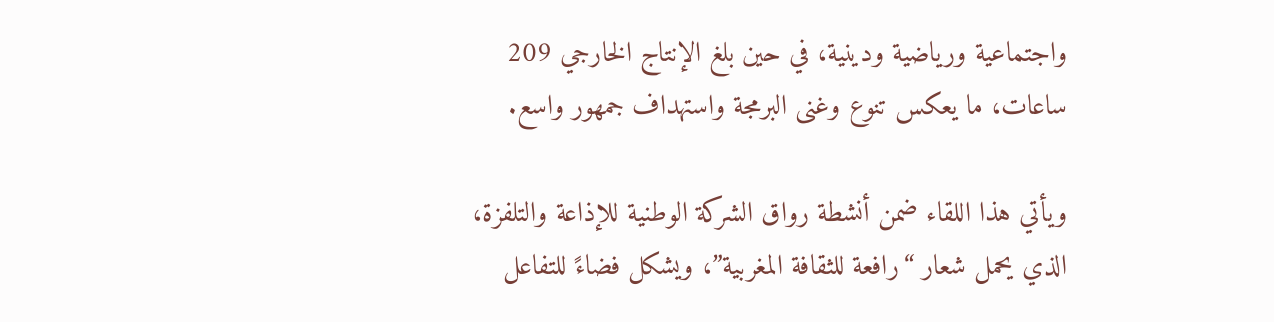واجتماعية ورياضية ودينية، في حين بلغ الإنتاج الخارجي 209 ساعات، ما يعكس تنوع وغنى البرمجة واستهداف جمهور واسع.

ويأتي هذا اللقاء ضمن أنشطة رواق الشركة الوطنية للإذاعة والتلفزة، الذي يحمل شعار “رافعة للثقافة المغربية”، ويشكل فضاءً للتفاعل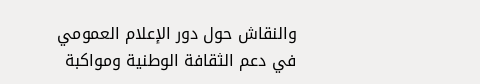والنقاش حول دور الإعلام العمومي في دعم الثقافة الوطنية ومواكبة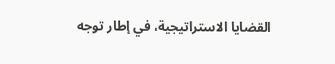القضايا الاستراتيجية، في إطار توجه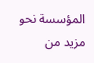المؤسسة نحو مزيد من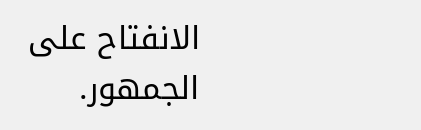الانفتاح على الجمهور.